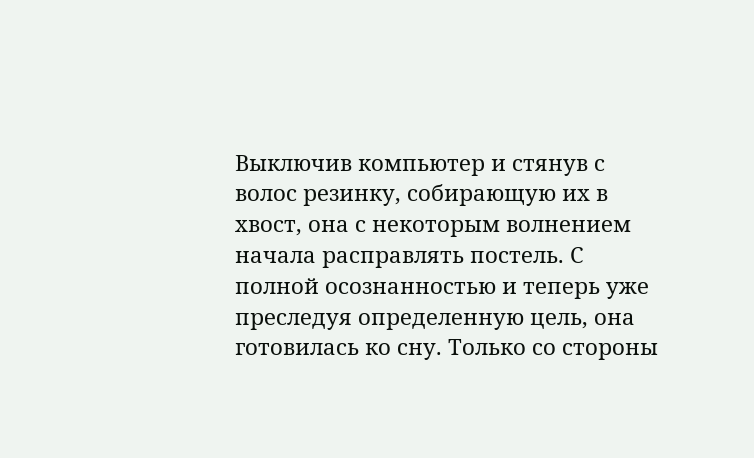Выключив компьютер и стянув с волос резинку, собирающую их в хвост, она с некоторым волнением начала расправлять постель. С полной осознанностью и теперь уже преследуя определенную цель, она готовилась ко сну. Только со стороны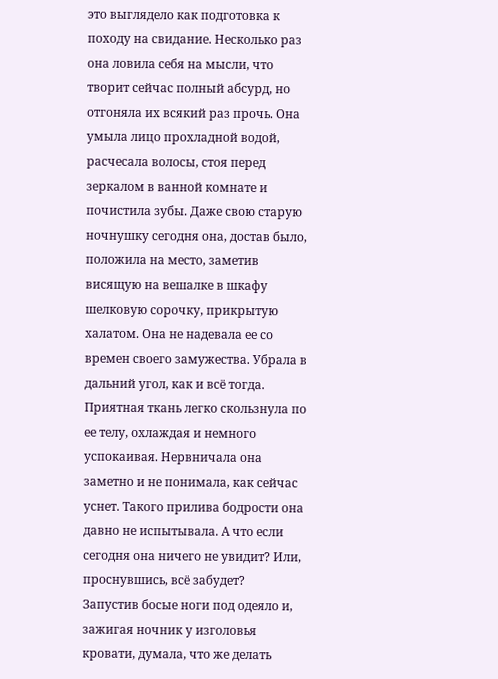это выглядело как подготовка к походу на свидание. Несколько раз она ловила себя на мысли, что творит сейчас полный абсурд, но отгоняла их всякий раз прочь. Она умыла лицо прохладной водой, расчесала волосы, стоя перед зеркалом в ванной комнате и почистила зубы. Даже свою старую ночнушку сегодня она, достав было, положила на место, заметив висящую на вешалке в шкафу шелковую сорочку, прикрытую халатом. Она не надевала ее со времен своего замужества. Убрала в дальний угол, как и всё тогда. Приятная ткань легко скользнула по ее телу, охлаждая и немного успокаивая. Нервничала она заметно и не понимала, как сейчас уснет. Такого прилива бодрости она давно не испытывала. А что если сегодня она ничего не увидит? Или, проснувшись, всё забудет?
Запустив босые ноги под одеяло и, зажигая ночник у изголовья кровати, думала, что же делать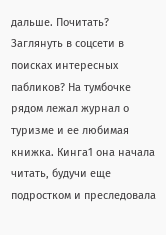дальше. Почитать? Заглянуть в соцсети в поисках интересных пабликов? На тумбочке рядом лежал журнал о туризме и ее любимая книжка. Кинга1 она начала читать, будучи еще подростком и преследовала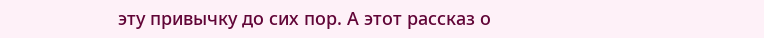эту привычку до сих пор. А этот рассказ о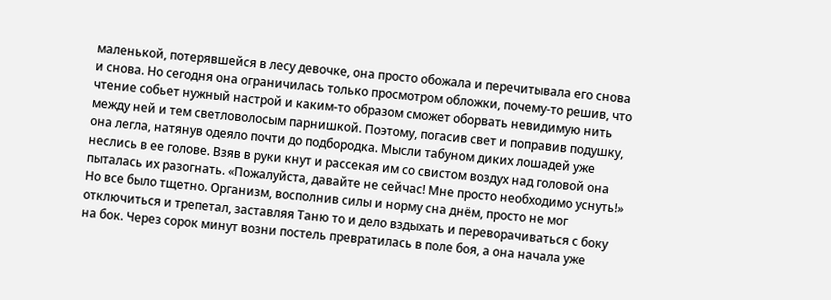маленькой, потерявшейся в лесу девочке, она просто обожала и перечитывала его снова и снова. Но сегодня она ограничилась только просмотром обложки, почему-то решив, что чтение собьет нужный настрой и каким-то образом сможет оборвать невидимую нить между ней и тем светловолосым парнишкой. Поэтому, погасив свет и поправив подушку, она легла, натянув одеяло почти до подбородка. Мысли табуном диких лошадей уже неслись в ее голове. Взяв в руки кнут и рассекая им со свистом воздух над головой она пыталась их разогнать. «Пожалуйста, давайте не сейчас! Мне просто необходимо уснуть!» Но все было тщетно. Организм, восполнив силы и норму сна днём, просто не мог отключиться и трепетал, заставляя Таню то и дело вздыхать и переворачиваться с боку на бок. Через сорок минут возни постель превратилась в поле боя, а она начала уже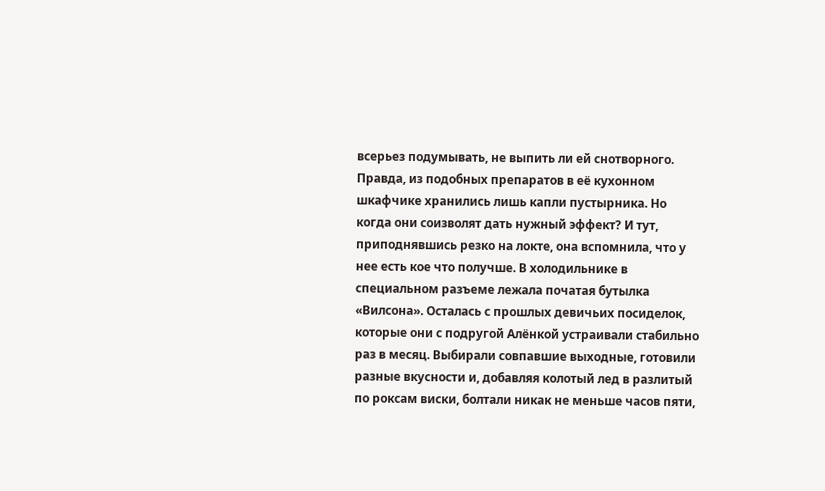всерьез подумывать, не выпить ли ей снотворного. Правда, из подобных препаратов в её кухонном шкафчике хранились лишь капли пустырника. Но когда они соизволят дать нужный эффект? И тут, приподнявшись резко на локте, она вспомнила, что у нее есть кое что получше. В холодильнике в специальном разъеме лежала початая бутылка «Вилсона». Осталась с прошлых девичьих посиделок, которые они с подругой Алёнкой устраивали стабильно раз в месяц. Выбирали совпавшие выходные, готовили разные вкусности и, добавляя колотый лед в разлитый по роксам виски, болтали никак не меньше часов пяти,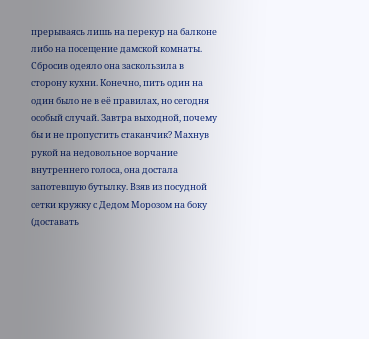прерываясь лишь на перекур на балконе либо на посещение дамской комнаты. Сбросив одеяло она заскользила в сторону кухни. Конечно, пить один на один было не в её правилах, но сегодня особый случай. Завтра выходной, почему бы и не пропустить стаканчик? Махнув рукой на недовольное ворчание внутреннего голоса, она достала запотевшую бутылку. Взяв из посудной сетки кружку с Дедом Морозом на боку (доставать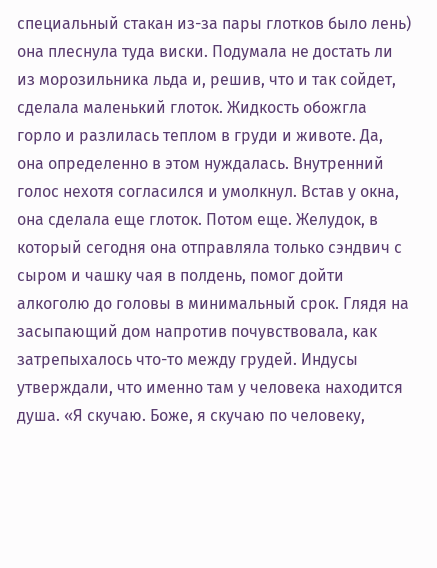специальный стакан из-за пары глотков было лень) она плеснула туда виски. Подумала не достать ли из морозильника льда и, решив, что и так сойдет, сделала маленький глоток. Жидкость обожгла горло и разлилась теплом в груди и животе. Да, она определенно в этом нуждалась. Внутренний голос нехотя согласился и умолкнул. Встав у окна, она сделала еще глоток. Потом еще. Желудок, в который сегодня она отправляла только сэндвич с сыром и чашку чая в полдень, помог дойти алкоголю до головы в минимальный срок. Глядя на засыпающий дом напротив почувствовала, как затрепыхалось что-то между грудей. Индусы утверждали, что именно там у человека находится душа. «Я скучаю. Боже, я скучаю по человеку,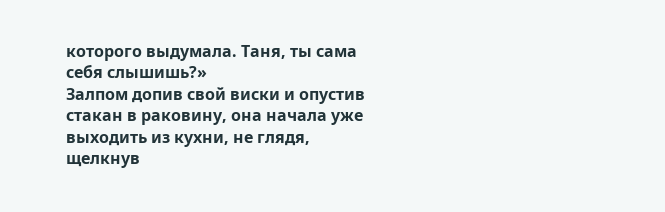которого выдумала. Таня, ты сама себя слышишь?»
Залпом допив свой виски и опустив стакан в раковину, она начала уже выходить из кухни, не глядя, щелкнув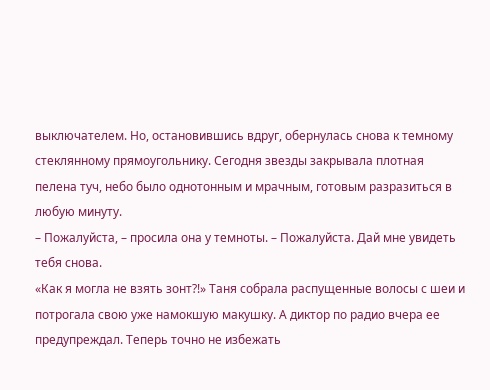выключателем. Но, остановившись вдруг, обернулась снова к темному стеклянному прямоугольнику. Сегодня звезды закрывала плотная пелена туч, небо было однотонным и мрачным, готовым разразиться в любую минуту.
– Пожалуйста, – просила она у темноты. – Пожалуйста. Дай мне увидеть тебя снова.
«Как я могла не взять зонт?!» Таня собрала распущенные волосы с шеи и потрогала свою уже намокшую макушку. А диктор по радио вчера ее предупреждал. Теперь точно не избежать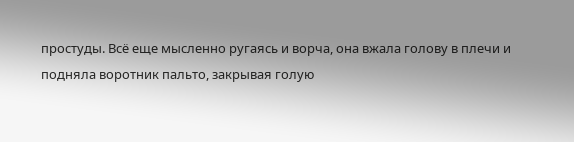простуды. Всё еще мысленно ругаясь и ворча, она вжала голову в плечи и подняла воротник пальто, закрывая голую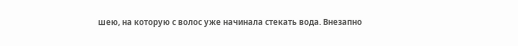шею, на которую с волос уже начинала стекать вода. Внезапно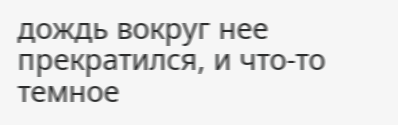дождь вокруг нее прекратился, и что-то темное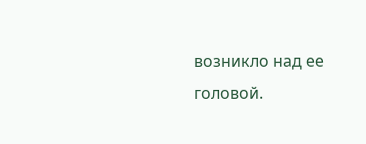возникло над ее головой.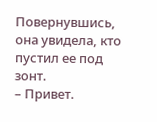Повернувшись, она увидела, кто пустил ее под зонт.
– Привет.